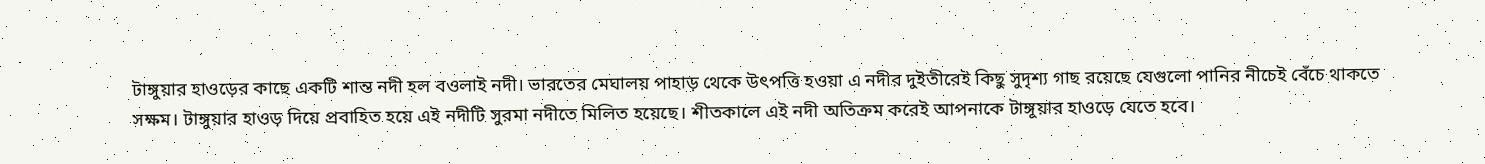টাঙ্গুয়ার হাওড়ের কাছে একটি শান্ত নদী হল বওলাই নদী। ভারতের মেঘালয় পাহাড় থেকে উৎপত্তি হওয়া এ নদীর দুইতীরেই কিছু সুদৃশ্য গাছ রয়েছে যেগুলো পানির নীচেই বেঁচে থাকতে সক্ষম। টাঙ্গুয়ার হাওড় দিয়ে প্রবাহিত হয়ে এই নদীটি সুরমা নদীতে মিলিত হয়েছে। শীতকালে এই নদী অতিক্রম করেই আপনাকে টাঙ্গুয়ার হাওড়ে যেতে হবে।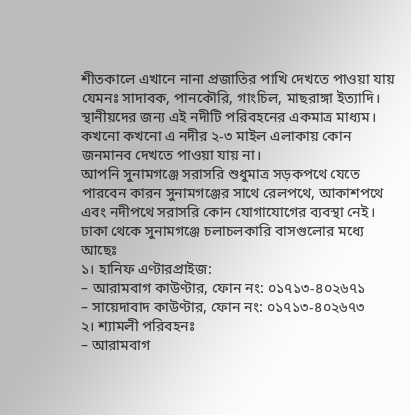শীতকালে এখানে নানা প্রজাতির পাখি দেখতে পাওয়া যায় যেমনঃ সাদাবক, পানকৌরি, গাংচিল, মাছরাঙ্গা ইত্যাদি। স্থানীয়দের জন্য এই নদীটি পরিবহনের একমাত্র মাধ্যম। কখনো কখনো এ নদীর ২-৩ মাইল এলাকায় কোন জনমানব দেখতে পাওয়া যায় না।
আপনি সুনামগঞ্জে সরাসরি শুধুমাত্র সড়কপথে যেতে পারবেন কারন সুনামগঞ্জের সাথে রেলপথে, আকাশপথে এবং নদীপথে সরাসরি কোন যোগাযোগের ব্যবস্থা নেই।
ঢাকা থেকে সুনামগঞ্জে চলাচলকারি বাসগুলোর মধ্যে আছেঃ
১। হানিফ এণ্টারপ্রাইজ:
– আরামবাগ কাউণ্টার, ফোন নং: ০১৭১৩-৪০২৬৭১
– সায়েদাবাদ কাউণ্টার, ফোন নং: ০১৭১৩-৪০২৬৭৩
২। শ্যামলী পরিবহনঃ
– আরামবাগ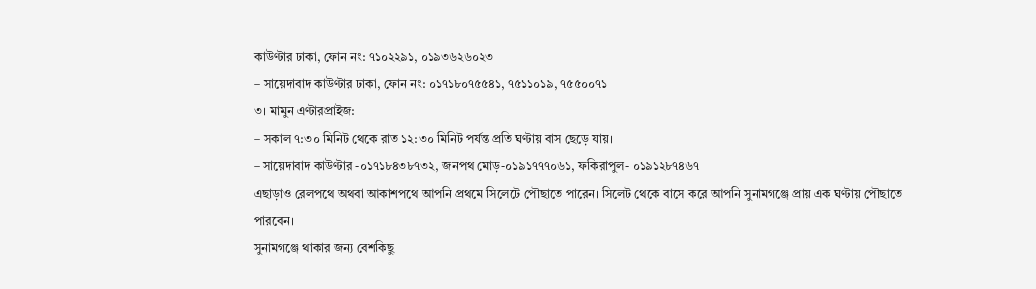কাউণ্টার ঢাকা, ফোন নং: ৭১০২২৯১, ০১৯৩৬২৬০২৩
– সায়েদাবাদ কাউণ্টার ঢাকা, ফোন নং: ০১৭১৮০৭৫৫৪১, ৭৫১১০১৯, ৭৫৫০০৭১
৩। মামুন এণ্টারপ্রাইজ:
– সকাল ৭:৩০ মিনিট থেকে রাত ১২:৩০ মিনিট পর্যন্ত প্রতি ঘণ্টায় বাস ছেড়ে যায়।
– সায়েদাবাদ কাউণ্টার -০১৭১৮৪৩৮৭৩২, জনপথ মোড়-০১৯১৭৭৭০৬১, ফকিরাপুল- ০১৯১২৮৭৪৬৭
এছাড়াও রেলপথে অথবা আকাশপথে আপনি প্রথমে সিলেটে পৌছাতে পারেন। সিলেট থেকে বাসে করে আপনি সুনামগঞ্জে প্রায় এক ঘণ্টায় পৌছাতে পারবেন।
সুনামগঞ্জে থাকার জন্য বেশকিছু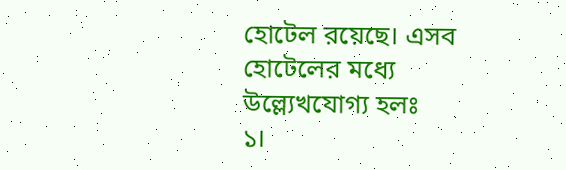হোটেল রয়েছে। এসব হোটেলের মধ্যে উল্ল্যেখযোগ্য হলঃ
১।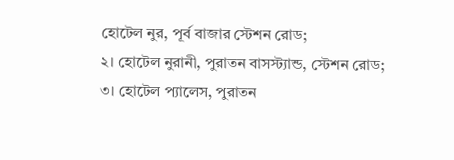হোটেল নুর, পূর্ব বাজার স্টেশন রোড;
২। হোটেল নুরানী, পুরাতন বাসস্ট্যান্ড, স্টেশন রোড;
৩। হোটেল প্যালেস, পুরাতন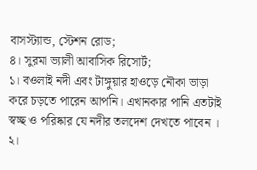বাসস্ট্যান্ড, স্টেশন রোড;
৪। সুরমা ভ্যালী আবাসিক রিসোর্ট;
১। বওলাই নদী এবং টাঙ্গুয়ার হাওড়ে নৌকা ভাড়া করে চড়তে পারেন আপনি। এখানকার পানি এতটাই স্বচ্ছ ও পরিষ্কার যে নদীর তলদেশ দেখতে পাবেন ।
২।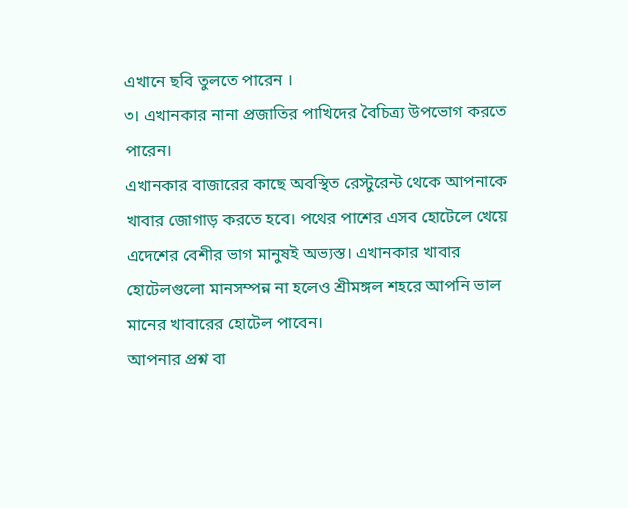এখানে ছবি তুলতে পারেন ।
৩। এখানকার নানা প্রজাতির পাখিদের বৈচিত্র্য উপভোগ করতে পারেন।
এখানকার বাজারের কাছে অবস্থিত রেস্টুরেন্ট থেকে আপনাকে খাবার জোগাড় করতে হবে। পথের পাশের এসব হোটেলে খেয়ে এদেশের বেশীর ভাগ মানুষই অভ্যস্ত। এখানকার খাবার হোটেলগুলো মানসম্পন্ন না হলেও শ্রীমঙ্গল শহরে আপনি ভাল মানের খাবারের হোটেল পাবেন।
আপনার প্রশ্ন বা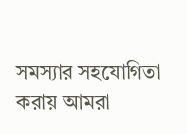সমস্যার সহযোগিতা করায় আমরা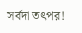সর্বদা তৎপর!